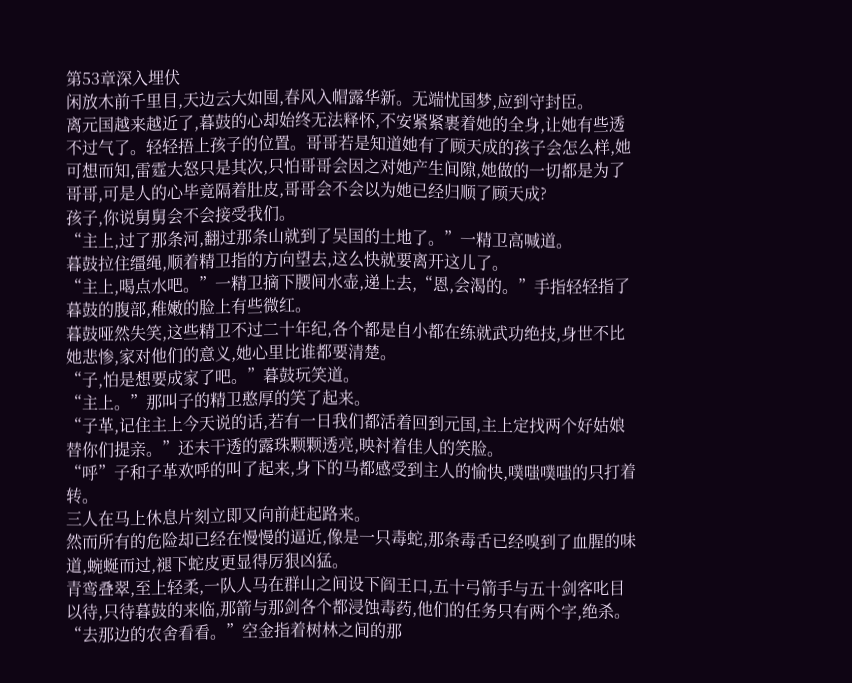第53章深入埋伏
闲放木前千里目,天边云大如囤,春风入帽露华新。无端忧国梦,应到守封臣。
离元国越来越近了,暮鼓的心却始终无法释怀,不安紧紧裹着她的全身,让她有些透不过气了。轻轻捂上孩子的位置。哥哥若是知道她有了顾天成的孩子会怎么样,她可想而知,雷霆大怒只是其次,只怕哥哥会因之对她产生间隙,她做的一切都是为了哥哥,可是人的心毕竟隔着肚皮,哥哥会不会以为她已经归顺了顾天成?
孩子,你说舅舅会不会接受我们。
“主上,过了那条河,翻过那条山就到了吴国的土地了。”一精卫高喊道。
暮鼓拉住缰绳,顺着精卫指的方向望去,这么快就要离开这儿了。
“主上,喝点水吧。”一精卫摘下腰间水壶,递上去,“恩,会渴的。”手指轻轻指了暮鼓的腹部,稚嫩的脸上有些微红。
暮鼓哑然失笑,这些精卫不过二十年纪,各个都是自小都在练就武功绝技,身世不比她悲惨,家对他们的意义,她心里比谁都要清楚。
“子,怕是想要成家了吧。”暮鼓玩笑道。
“主上。”那叫子的精卫憨厚的笑了起来。
“子革,记住主上今天说的话,若有一日我们都活着回到元国,主上定找两个好姑娘替你们提亲。”还未干透的露珠颗颗透亮,映衬着佳人的笑脸。
“呼”子和子革欢呼的叫了起来,身下的马都感受到主人的愉快,噗嗤噗嗤的只打着转。
三人在马上休息片刻立即又向前赶起路来。
然而所有的危险却已经在慢慢的逼近,像是一只毒蛇,那条毒舌已经嗅到了血腥的味道,蜿蜒而过,褪下蛇皮更显得厉狠凶猛。
青鸾叠翠,至上轻柔,一队人马在群山之间设下阎王口,五十弓箭手与五十剑客叱目以待,只待暮鼓的来临,那箭与那剑各个都浸蚀毒药,他们的任务只有两个字,绝杀。
“去那边的农舍看看。”空金指着树林之间的那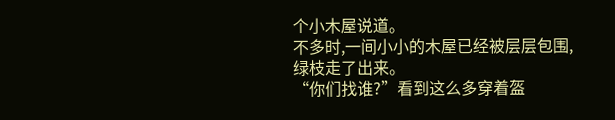个小木屋说道。
不多时,一间小小的木屋已经被层层包围,绿枝走了出来。
“你们找谁?”看到这么多穿着盔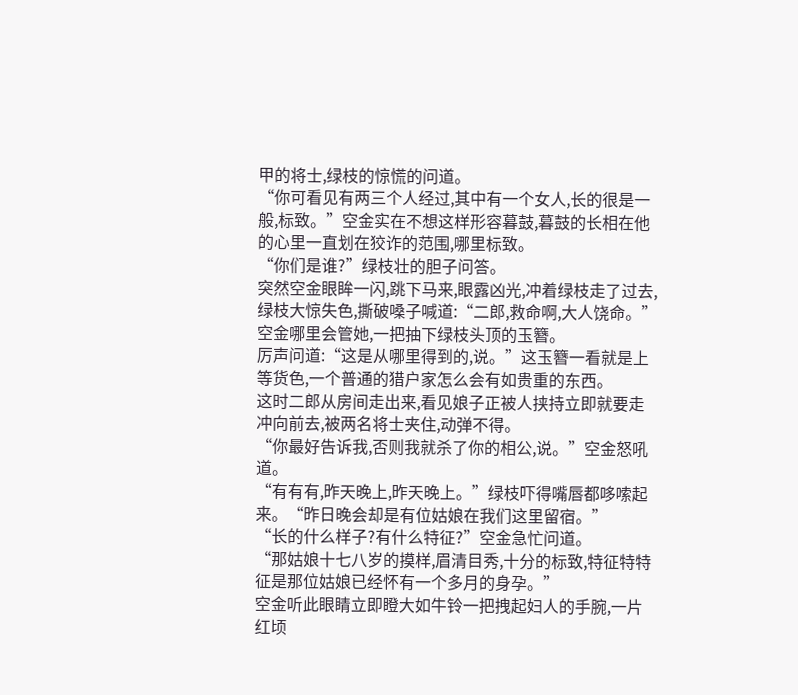甲的将士,绿枝的惊慌的问道。
“你可看见有两三个人经过,其中有一个女人,长的很是一般,标致。”空金实在不想这样形容暮鼓,暮鼓的长相在他的心里一直划在狡诈的范围,哪里标致。
“你们是谁?”绿枝壮的胆子问答。
突然空金眼眸一闪,跳下马来,眼露凶光,冲着绿枝走了过去,绿枝大惊失色,撕破嗓子喊道:“二郎,救命啊,大人饶命。”空金哪里会管她,一把抽下绿枝头顶的玉簪。
厉声问道:“这是从哪里得到的,说。”这玉簪一看就是上等货色,一个普通的猎户家怎么会有如贵重的东西。
这时二郎从房间走出来,看见娘子正被人挟持立即就要走冲向前去,被两名将士夹住,动弹不得。
“你最好告诉我,否则我就杀了你的相公,说。”空金怒吼道。
“有有有,昨天晚上,昨天晚上。”绿枝吓得嘴唇都哆嗦起来。“昨日晚会却是有位姑娘在我们这里留宿。”
“长的什么样子?有什么特征?”空金急忙问道。
“那姑娘十七八岁的摸样,眉清目秀,十分的标致,特征特特征是那位姑娘已经怀有一个多月的身孕。”
空金听此眼睛立即瞪大如牛铃一把拽起妇人的手腕,一片红顷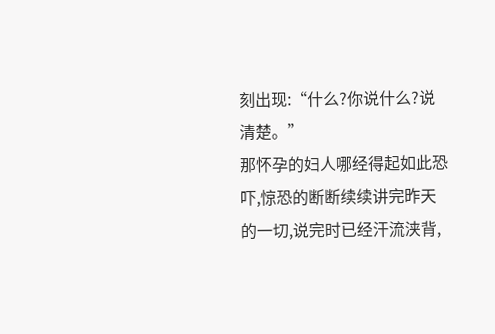刻出现:“什么?你说什么?说清楚。”
那怀孕的妇人哪经得起如此恐吓,惊恐的断断续续讲完昨天的一切,说完时已经汗流浃背,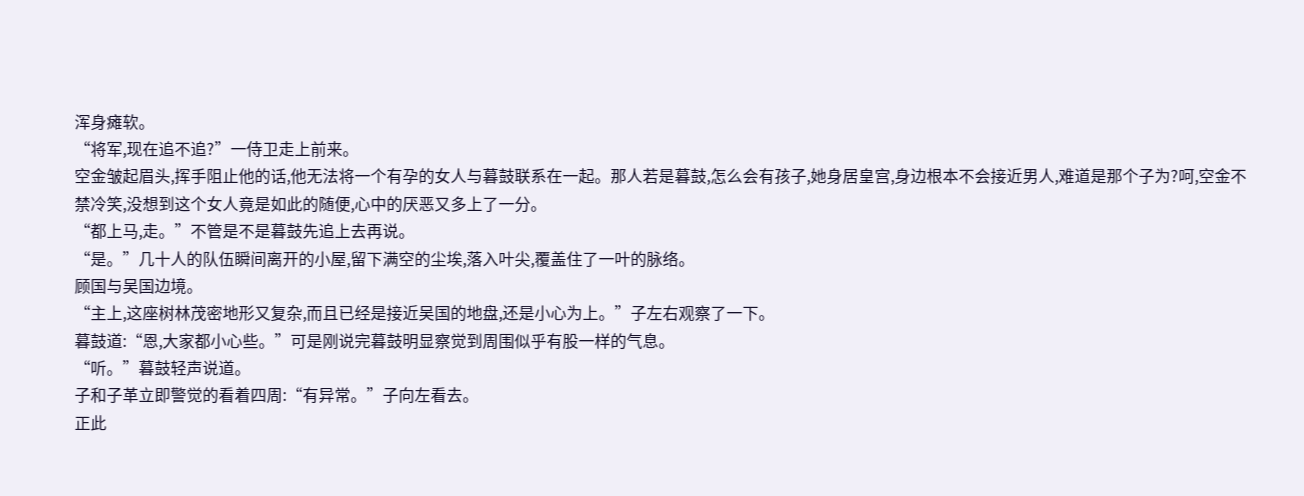浑身瘫软。
“将军,现在追不追?”一侍卫走上前来。
空金皱起眉头,挥手阻止他的话,他无法将一个有孕的女人与暮鼓联系在一起。那人若是暮鼓,怎么会有孩子,她身居皇宫,身边根本不会接近男人,难道是那个子为?呵,空金不禁冷笑,没想到这个女人竟是如此的随便,心中的厌恶又多上了一分。
“都上马,走。”不管是不是暮鼓先追上去再说。
“是。”几十人的队伍瞬间离开的小屋,留下满空的尘埃,落入叶尖,覆盖住了一叶的脉络。
顾国与吴国边境。
“主上,这座树林茂密地形又复杂,而且已经是接近吴国的地盘,还是小心为上。”子左右观察了一下。
暮鼓道:“恩,大家都小心些。”可是刚说完暮鼓明显察觉到周围似乎有股一样的气息。
“听。”暮鼓轻声说道。
子和子革立即警觉的看着四周:“有异常。”子向左看去。
正此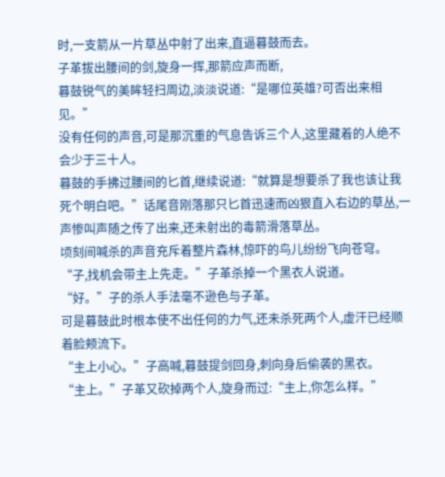时,一支箭从一片草丛中射了出来,直逼暮鼓而去。
子革拔出腰间的剑,旋身一挥,那箭应声而断,
暮鼓锐气的美眸轻扫周边,淡淡说道:“是哪位英雄?可否出来相见。”
没有任何的声音,可是那沉重的气息告诉三个人,这里藏着的人绝不会少于三十人。
暮鼓的手拂过腰间的匕首,继续说道:“就算是想要杀了我也该让我死个明白吧。”话尾音刚落那只匕首迅速而凶狠直入右边的草丛,一声惨叫声随之传了出来,还未射出的毒箭滑落草丛。
顷刻间喊杀的声音充斥着整片森林,惊吓的鸟儿纷纷飞向苍穹。
“子,找机会带主上先走。”子革杀掉一个黑衣人说道。
“好。”子的杀人手法毫不逊色与子革。
可是暮鼓此时根本使不出任何的力气,还未杀死两个人,虚汗已经顺着脸颊流下。
“主上小心。”子高喊,暮鼓提剑回身,刺向身后偷袭的黑衣。
“主上。”子革又砍掉两个人,旋身而过:“主上,你怎么样。”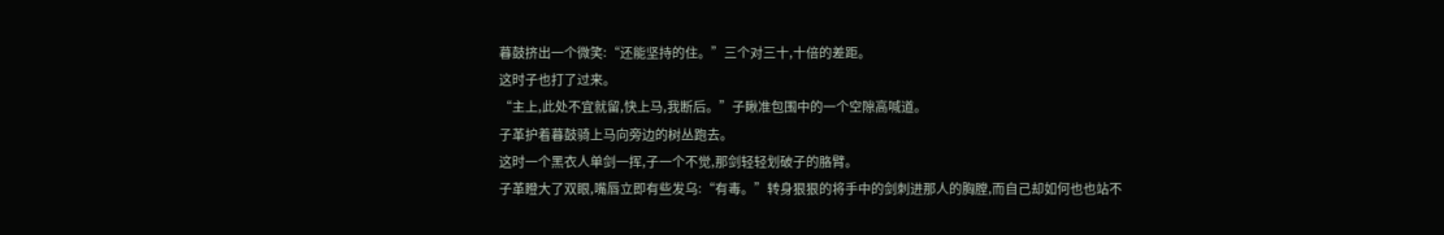暮鼓挤出一个微笑:“还能坚持的住。”三个对三十,十倍的差距。
这时子也打了过来。
“主上,此处不宜就留,快上马,我断后。”子瞅准包围中的一个空隙高喊道。
子革护着暮鼓骑上马向旁边的树丛跑去。
这时一个黑衣人单剑一挥,子一个不觉,那剑轻轻划破子的胳臂。
子革瞪大了双眼,嘴唇立即有些发乌:“有毒。”转身狠狠的将手中的剑刺进那人的胸膛,而自己却如何也也站不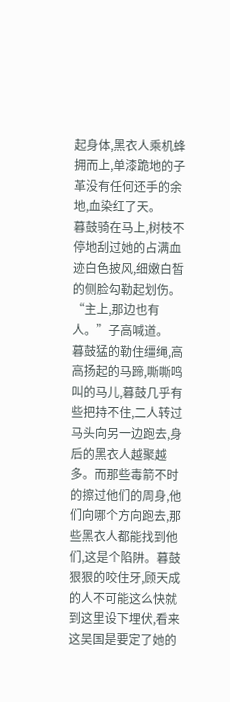起身体,黑衣人乘机蜂拥而上,单漆跪地的子革没有任何还手的余地,血染红了天。
暮鼓骑在马上,树枝不停地刮过她的占满血迹白色披风,细嫩白皙的侧脸勾勒起划伤。
“主上,那边也有人。”子高喊道。
暮鼓猛的勒住缰绳,高高扬起的马蹄,嘶嘶鸣叫的马儿,暮鼓几乎有些把持不住,二人转过马头向另一边跑去,身后的黑衣人越聚越多。而那些毒箭不时的擦过他们的周身,他们向哪个方向跑去,那些黑衣人都能找到他们,这是个陷阱。暮鼓狠狠的咬住牙,顾天成的人不可能这么快就到这里设下埋伏,看来这吴国是要定了她的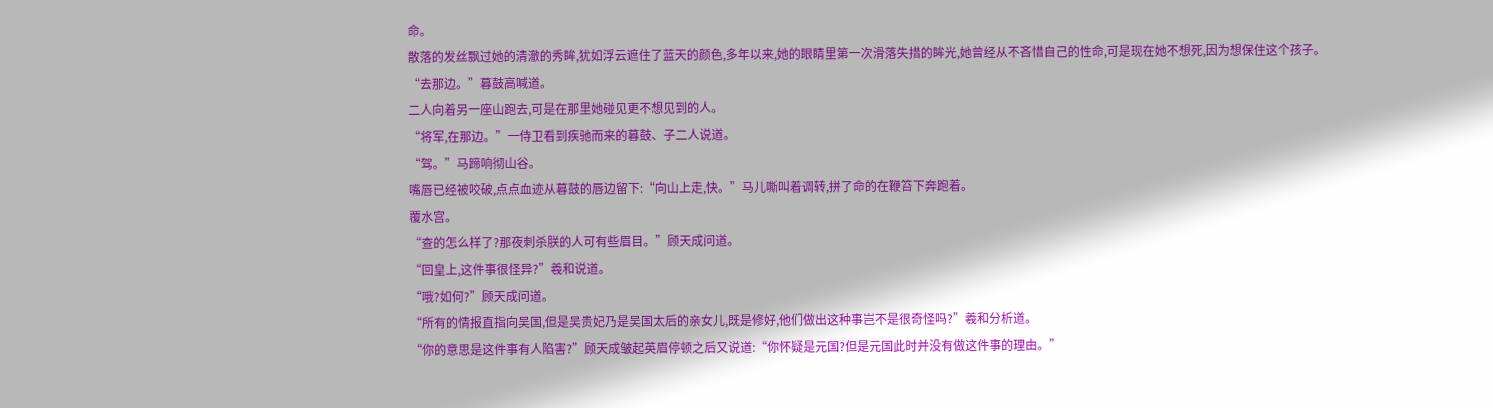命。
散落的发丝飘过她的清澈的秀眸,犹如浮云遮住了蓝天的颜色,多年以来,她的眼睛里第一次滑落失措的眸光,她曾经从不吝惜自己的性命,可是现在她不想死,因为想保住这个孩子。
“去那边。”暮鼓高喊道。
二人向着另一座山跑去,可是在那里她碰见更不想见到的人。
“将军,在那边。”一侍卫看到疾驰而来的暮鼓、子二人说道。
“驾。”马蹄响彻山谷。
嘴唇已经被咬破,点点血迹从暮鼓的唇边留下:“向山上走,快。”马儿嘶叫着调转,拼了命的在鞭笞下奔跑着。
覆水宫。
“查的怎么样了?那夜刺杀朕的人可有些眉目。”顾天成问道。
“回皇上,这件事很怪异?”羲和说道。
“哦?如何?”顾天成问道。
“所有的情报直指向吴国,但是吴贵妃乃是吴国太后的亲女儿,既是修好,他们做出这种事岂不是很奇怪吗?”羲和分析道。
“你的意思是这件事有人陷害?”顾天成皱起英眉停顿之后又说道:“你怀疑是元国?但是元国此时并没有做这件事的理由。”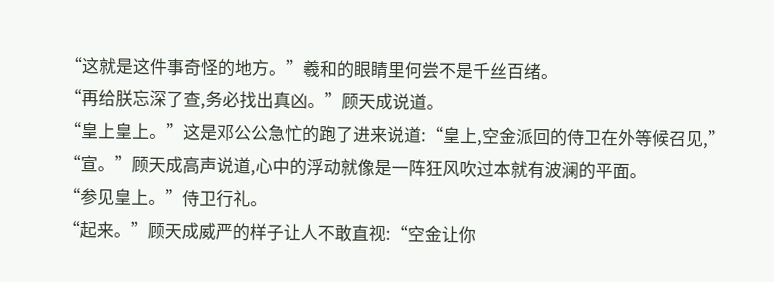“这就是这件事奇怪的地方。”羲和的眼睛里何尝不是千丝百绪。
“再给朕忘深了查,务必找出真凶。”顾天成说道。
“皇上皇上。”这是邓公公急忙的跑了进来说道:“皇上,空金派回的侍卫在外等候召见,”
“宣。”顾天成高声说道,心中的浮动就像是一阵狂风吹过本就有波澜的平面。
“参见皇上。”侍卫行礼。
“起来。”顾天成威严的样子让人不敢直视:“空金让你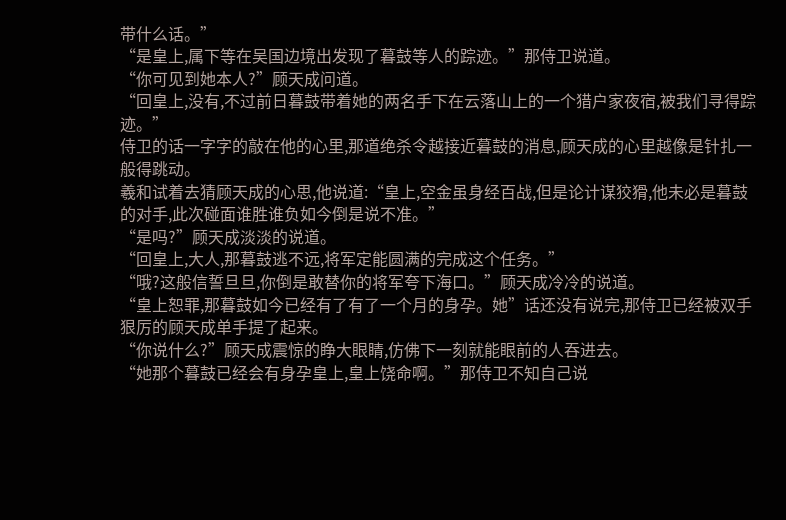带什么话。”
“是皇上,属下等在吴国边境出发现了暮鼓等人的踪迹。”那侍卫说道。
“你可见到她本人?”顾天成问道。
“回皇上,没有,不过前日暮鼓带着她的两名手下在云落山上的一个猎户家夜宿,被我们寻得踪迹。”
侍卫的话一字字的敲在他的心里,那道绝杀令越接近暮鼓的消息,顾天成的心里越像是针扎一般得跳动。
羲和试着去猜顾天成的心思,他说道:“皇上,空金虽身经百战,但是论计谋狡猾,他未必是暮鼓的对手,此次碰面谁胜谁负如今倒是说不准。”
“是吗?”顾天成淡淡的说道。
“回皇上,大人,那暮鼓逃不远,将军定能圆满的完成这个任务。”
“哦?这般信誓旦旦,你倒是敢替你的将军夸下海口。”顾天成冷冷的说道。
“皇上恕罪,那暮鼓如今已经有了有了一个月的身孕。她”话还没有说完,那侍卫已经被双手狠厉的顾天成单手提了起来。
“你说什么?”顾天成震惊的睁大眼睛,仿佛下一刻就能眼前的人吞进去。
“她那个暮鼓已经会有身孕皇上,皇上饶命啊。”那侍卫不知自己说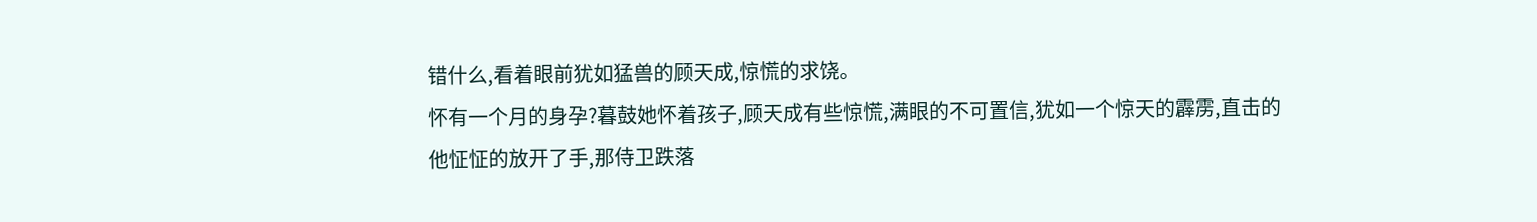错什么,看着眼前犹如猛兽的顾天成,惊慌的求饶。
怀有一个月的身孕?暮鼓她怀着孩子,顾天成有些惊慌,满眼的不可置信,犹如一个惊天的霹雳,直击的他怔怔的放开了手,那侍卫跌落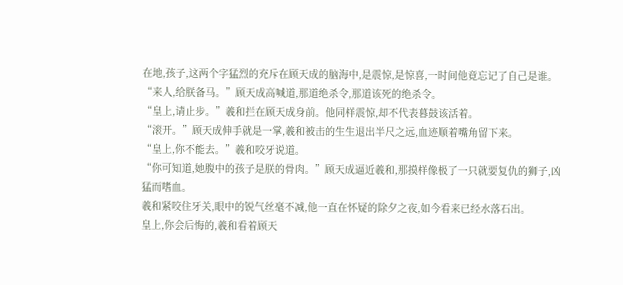在地,孩子,这两个字猛烈的充斥在顾天成的脑海中,是震惊,是惊喜,一时间他竟忘记了自己是谁。
“来人,给朕备马。”顾天成高喊道,那道绝杀令,那道该死的绝杀令。
“皇上,请止步。”羲和拦在顾天成身前。他同样震惊,却不代表暮鼓该活着。
“滚开。”顾天成伸手就是一掌,羲和被击的生生退出半尺之远,血迹顺着嘴角留下来。
“皇上,你不能去。”羲和咬牙说道。
“你可知道,她腹中的孩子是朕的骨肉。”顾天成逼近羲和,那摸样像极了一只就要复仇的狮子,凶猛而嗜血。
羲和紧咬住牙关,眼中的锐气丝毫不减,他一直在怀疑的除夕之夜,如今看来已经水落石出。
皇上,你会后悔的,羲和看着顾天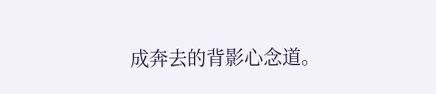成奔去的背影心念道。